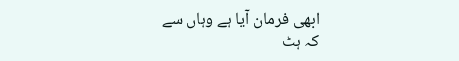ابھی فرمان آیا ہے وہاں سے
کہ ہٹ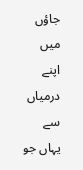جاؤں میں اپنے درمیاں سے
یہاں جو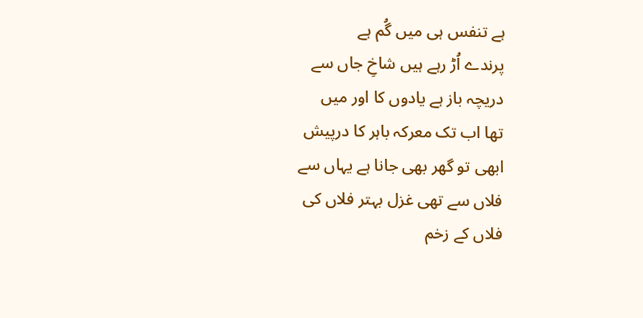ہے تنفس ہی میں گُم ہے
پرندے اُڑ رہے ہیں شاخِ جاں سے
دریچہ باز ہے یادوں کا اور میں
تھا اب تک معرکہ باہر کا درپیش
ابھی تو گھر بھی جانا ہے یہاں سے
فلاں سے تھی غزل بہتر فلاں کی
فلاں کے زخم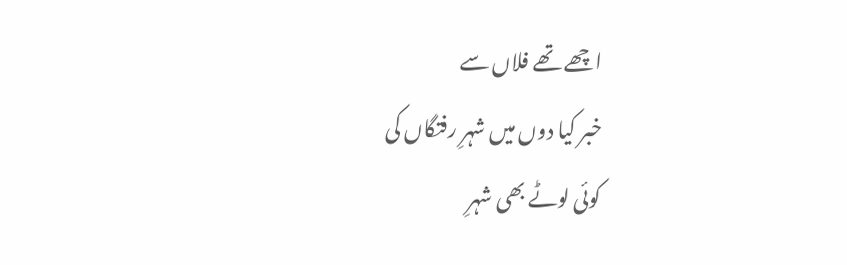اچھے تھے فلاں سے
خبر کیا دوں میں شہرِ رفتگاں کی
کوئی لوٹے بھی شہرِ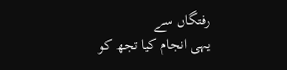رفتگاں سے
یہی انجام کیا تجھ کو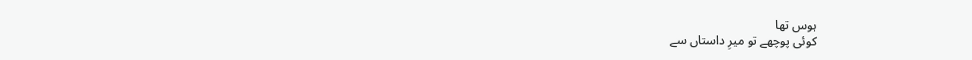ہوس تھا
کوئی پوچھے تو میرِ داستاں سے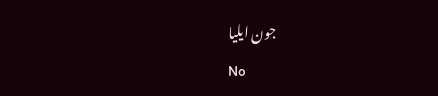جون ایلیا
No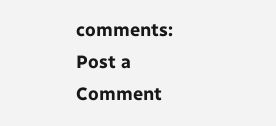comments:
Post a Comment